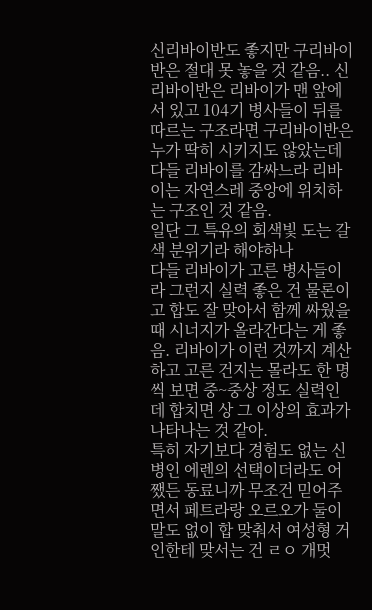신리바이반도 좋지만 구리바이반은 절대 못 놓을 것 같음.. 신리바이반은 리바이가 맨 앞에 서 있고 104기 병사들이 뒤를 따르는 구조라면 구리바이반은 누가 딱히 시키지도 않았는데 다들 리바이를 감싸느라 리바이는 자연스레 중앙에 위치하는 구조인 것 같음.
일단 그 특유의 회색빛 도는 갈색 분위기라 해야하나
다들 리바이가 고른 병사들이라 그런지 실력 좋은 건 물론이고 합도 잘 맞아서 함께 싸웠을 때 시너지가 올라간다는 게 좋음. 리바이가 이런 것까지 계산하고 고른 건지는 몰라도 한 명씩 보면 중~중상 정도 실력인데 합치면 상 그 이상의 효과가 나타나는 것 같아.
특히 자기보다 경험도 없는 신병인 에렌의 선택이더라도 어쨌든 동료니까 무조건 믿어주면서 페트라랑 오르오가 둘이 말도 없이 합 맞춰서 여성형 거인한테 맞서는 건 ㄹㅇ 개멋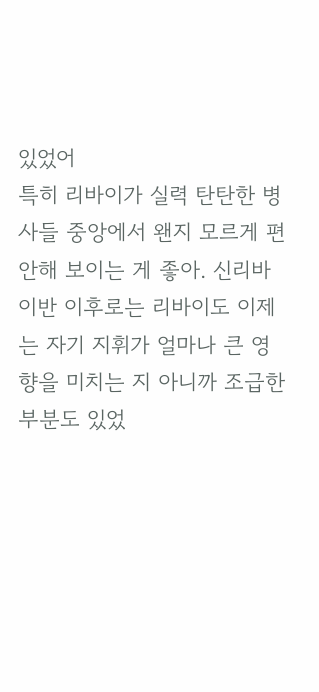있었어
특히 리바이가 실력 탄탄한 병사들 중앙에서 왠지 모르게 편안해 보이는 게 좋아. 신리바이반 이후로는 리바이도 이제는 자기 지휘가 얼마나 큰 영향을 미치는 지 아니까 조급한 부분도 있었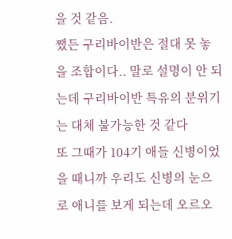을 것 같음.
쨌든 구리바이반은 절대 못 놓을 조합이다.. 말로 설명이 안 되는데 구리바이반 특유의 분위기는 대체 불가능한 것 같다
또 그때가 104기 애들 신병이었을 때니까 우리도 신병의 눈으로 애니를 보게 되는데 오르오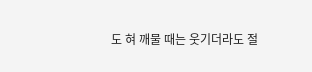도 혀 깨물 때는 웃기더라도 절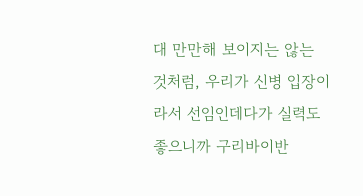대 만만해 보이지는 않는 것처럼, 우리가 신병 입장이라서 선임인데다가 실력도 좋으니까 구리바이반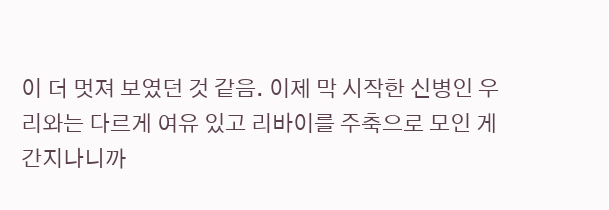이 더 멋져 보였던 것 같음. 이제 막 시작한 신병인 우리와는 다르게 여유 있고 리바이를 주축으로 모인 게 간지나니까